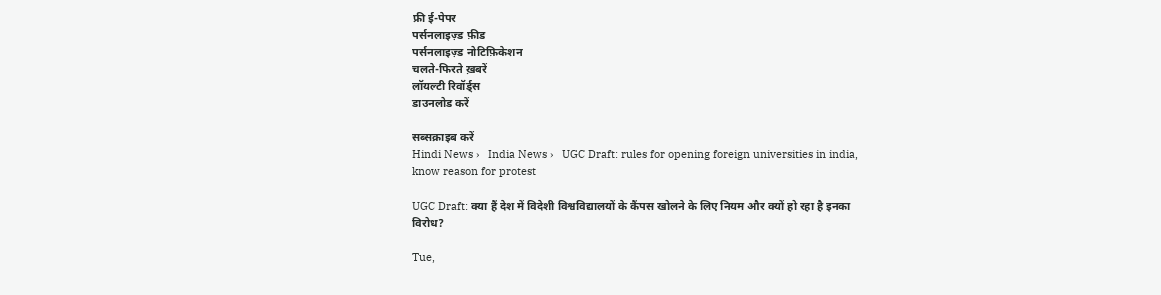फ्री ई-पेपर
पर्सनलाइज़्ड फ़ीड
पर्सनलाइज़्ड नोटिफ़िकेशन
चलते-फिरते ख़बरें
लॉयल्टी रिवॉर्ड्स
डाउनलोड करें

सब्सक्राइब करें
Hindi News ›   India News ›   UGC Draft: rules for opening foreign universities in india, know reason for protest

UGC Draft: क्या हैं देश में विदेशी विश्वविद्यालयों के कैंपस खोलने के लिए नियम और क्यों हो रहा है इनका विरोध?

Tue,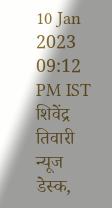10 Jan 2023 09:12 PM IST
शिवेंद्र तिवारी न्यूज डेस्क,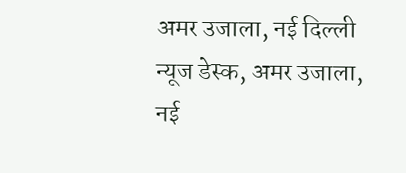अमर उजाला, नई दिल्ली
न्यूज डेस्क, अमर उजाला, नई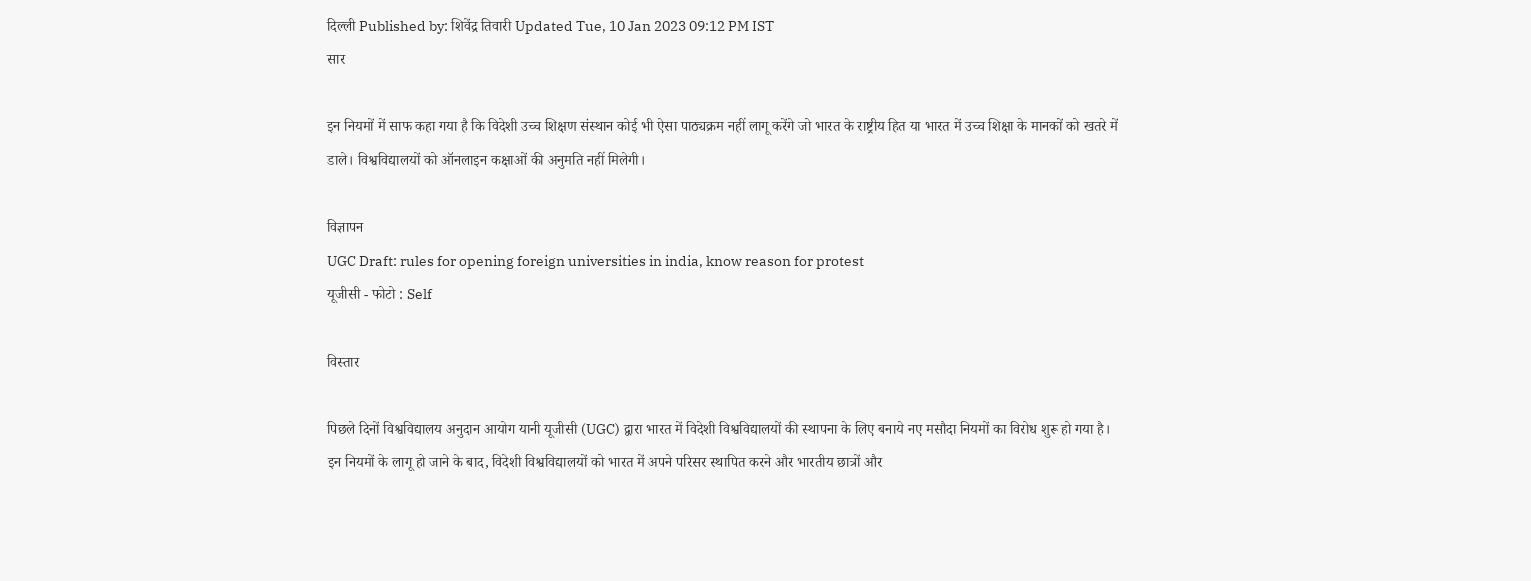दिल्ली Published by: शिवेंद्र तिवारी Updated Tue, 10 Jan 2023 09:12 PM IST
सार

इन नियमों में साफ कहा गया है कि विदेशी उच्च शिक्षण संस्थान कोई भी ऐसा पाठ्यक्रम नहीं लागू करेंगे जो भारत के राष्ट्रीय हित या भारत में उच्च शिक्षा के मानकों को खतरे में डाले। विश्वविद्यालयों को ऑनलाइन कक्षाओं की अनुमति नहीं मिलेगी।

विज्ञापन
UGC Draft: rules for opening foreign universities in india, know reason for protest
यूजीसी - फोटो : Self

विस्तार

पिछले दिनों विश्वविद्यालय अनुदान आयोग यानी यूजीसी (UGC) द्वारा भारत में विदेशी विश्वविद्यालयों की स्थापना के लिए बनाये नए मसौदा नियमों का विरोध शुरू हो गया है। इन नियमों के लागू हो जाने के बाद, विदेशी विश्वविद्यालयों को भारत में अपने परिसर स्थापित करने और भारतीय छात्रों और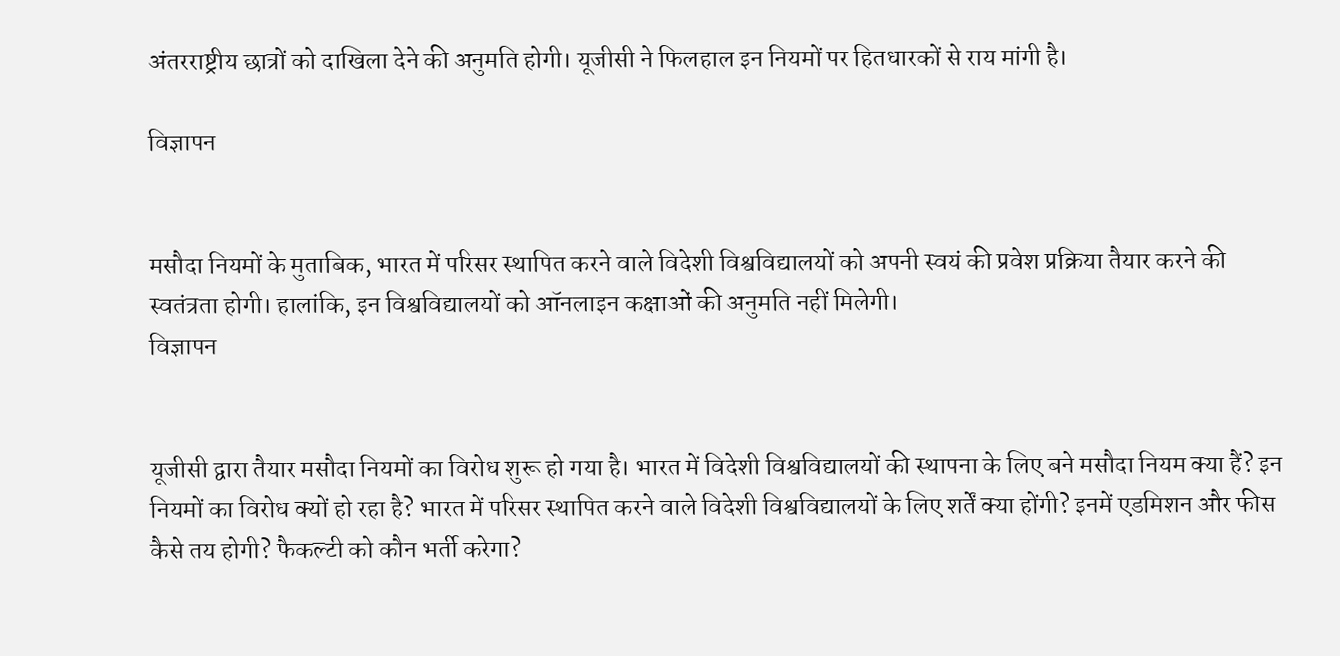अंतरराष्ट्रीय छात्रों को दाखिला देने की अनुमति होगी। यूजीसी ने फिलहाल इन नियमों पर हितधारकों से राय मांगी है।

विज्ञापन


मसौदा नियमों के मुताबिक, भारत में परिसर स्थापित करने वाले विदेशी विश्वविद्यालयों को अपनी स्वयं की प्रवेश प्रक्रिया तैयार करने की स्वतंत्रता होगी। हालांकि, इन विश्वविद्यालयों को ऑनलाइन कक्षाओं की अनुमति नहीं मिलेगी।
विज्ञापन


यूजीसी द्वारा तैयार मसौदा नियमों का विरोध शुरू हो गया है। भारत में विदेशी विश्वविद्यालयों की स्थापना के लिए बने मसौदा नियम क्या हैं? इन नियमों का विरोध क्यों हो रहा है? भारत में परिसर स्थापित करने वाले विदेशी विश्वविद्यालयों के लिए शर्तें क्या होंगी? इनमें एडमिशन और फीस कैसे तय होगी? फैकल्टी को कौन भर्ती करेगा?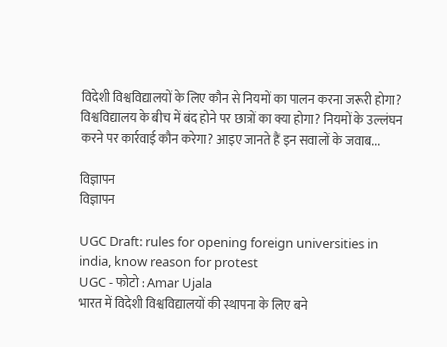विदेशी विश्वविद्यालयों के लिए कौन से नियमों का पालन करना जरूरी होगा? विश्वविद्यालय के बीच में बंद होने पर छात्रों का क्या होगा? नियमों के उल्लंघन करने पर कार्रवाई कौन करेगा? आइए जानते हैं इन सवालों के जवाब...

विज्ञापन
विज्ञापन

UGC Draft: rules for opening foreign universities in india, know reason for protest
UGC - फोटो : Amar Ujala
भारत में विदेशी विश्वविद्यालयों की स्थापना के लिए बने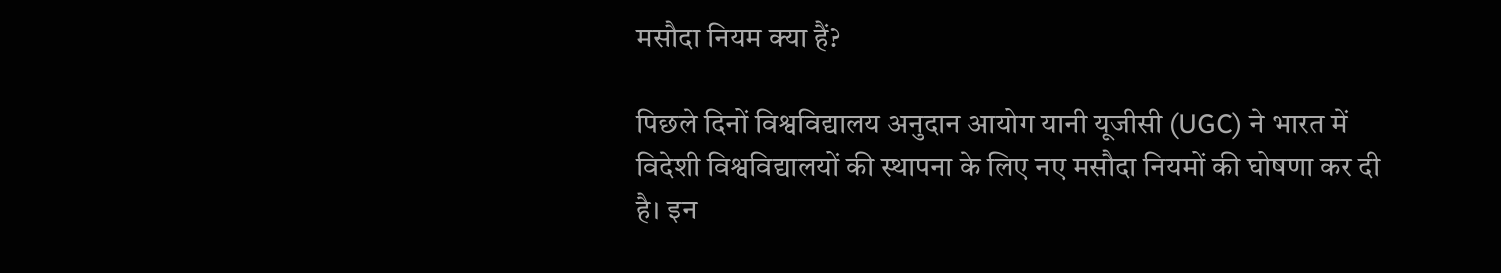मसौदा नियम क्या हैं?

पिछले दिनों विश्वविद्यालय अनुदान आयोग यानी यूजीसी (UGC) ने भारत में विदेशी विश्वविद्यालयों की स्थापना के लिए नए मसौदा नियमों की घोषणा कर दी है। इन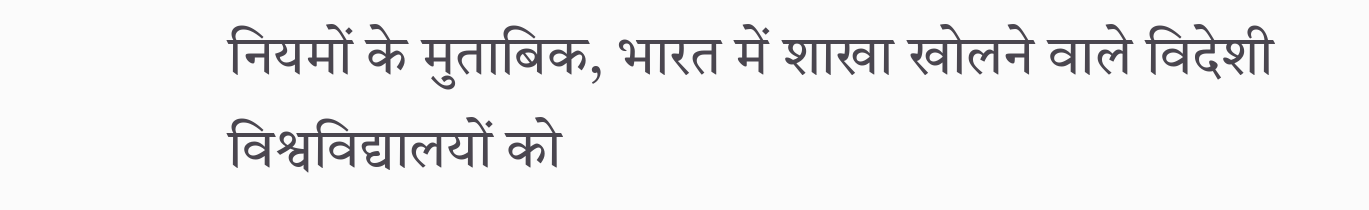नियमों के मुताबिक, भारत में शाखा खोलने वाले विदेशी विश्वविद्यालयों को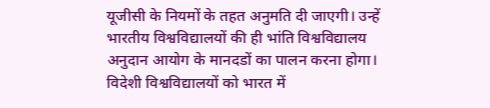यूजीसी के नियमों के तहत अनुमति दी जाएगी। उन्हें भारतीय विश्वविद्यालयों की ही भांति विश्वविद्यालय अनुदान आयोग के मानदडों का पालन करना होगा। विदेशी विश्वविद्यालयों को भारत में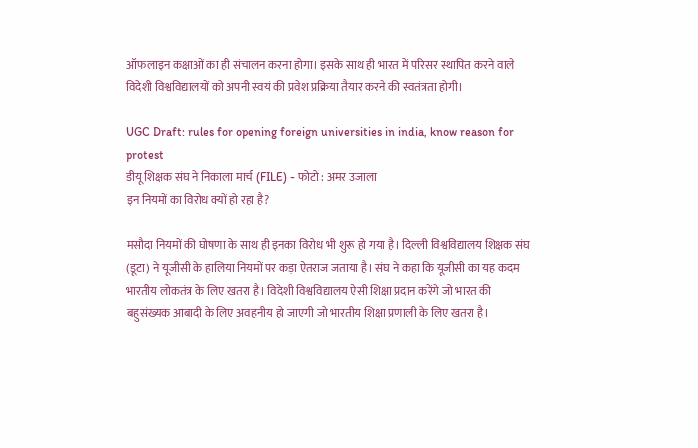ऑफलाइन कक्षाओं का ही संचालन करना होगा। इसके साथ ही भारत में परिसर स्थापित करने वाले विदेशी विश्वविद्यालयों को अपनी स्वयं की प्रवेश प्रक्रिया तैयार करने की स्वतंत्रता होगी।

UGC Draft: rules for opening foreign universities in india, know reason for protest
डीयू शिक्षक संघ ने निकाला मार्च (FILE) - फोटो : अमर उजाला
इन नियमों का विरोध क्यों हो रहा है?

मसौदा नियमों की घोषणा के साथ ही इनका विरोध भी शुरू हो गया है। दिल्ली विश्वविद्यालय शिक्षक संघ (डूटा) ने यूजीसी के हालिया नियमों पर कड़ा ऐतराज जताया है। संघ ने कहा कि यूजीसी का यह कदम भारतीय लोकतंत्र के लिए खतरा है। विदेशी विश्वविद्यालय ऐसी शिक्षा प्रदान करेंगे जो भारत की बहुसंख्यक आबादी के लिए अवहनीय हो जाएगी जो भारतीय शिक्षा प्रणाली के लिए खतरा है।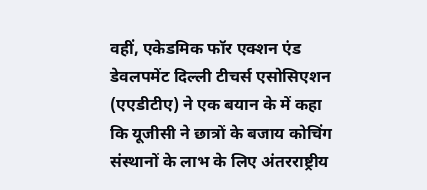वहीं, एकेडमिक फॉर एक्शन एंड डेवलपमेंट दिल्ली टीचर्स एसोसिएशन (एएडीटीए) ने एक बयान के में कहा कि यूजीसी ने छात्रों के बजाय कोचिंग संस्थानों के लाभ के लिए अंतरराष्ट्रीय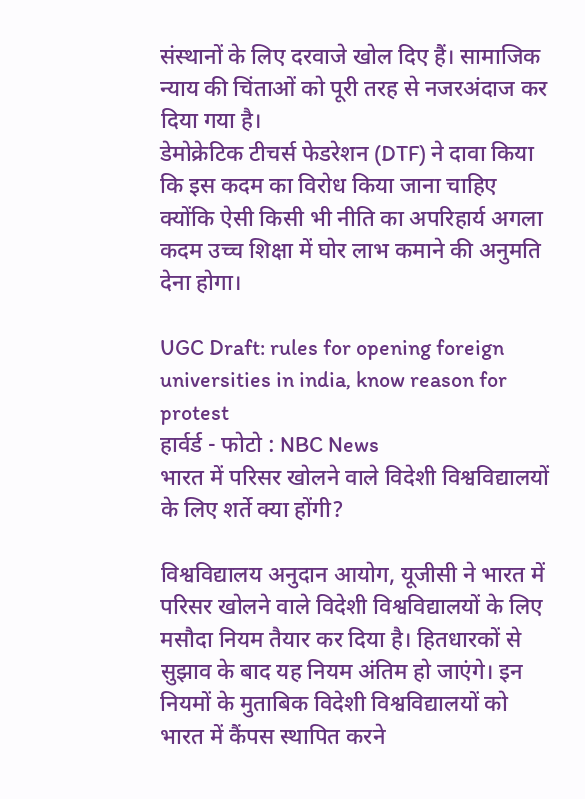संस्थानों के लिए दरवाजे खोल दिए हैं। सामाजिक न्याय की चिंताओं को पूरी तरह से नजरअंदाज कर दिया गया है।
डेमोक्रेटिक टीचर्स फेडरेशन (DTF) ने दावा किया कि इस कदम का विरोध किया जाना चाहिए क्योंकि ऐसी किसी भी नीति का अपरिहार्य अगला कदम उच्च शिक्षा में घोर लाभ कमाने की अनुमति देना होगा।

UGC Draft: rules for opening foreign universities in india, know reason for protest
हार्वर्ड - फोटो : NBC News
भारत में परिसर खोलने वाले विदेशी विश्वविद्यालयों के लिए शर्ते क्या होंगी?

विश्वविद्यालय अनुदान आयोग, यूजीसी ने भारत में परिसर खोलने वाले विदेशी विश्वविद्यालयों के लिए मसौदा नियम तैयार कर दिया है। हितधारकों से सुझाव के बाद यह नियम अंतिम हो जाएंगे। इन नियमों के मुताबिक विदेशी विश्वविद्यालयों को भारत में कैंपस स्थापित करने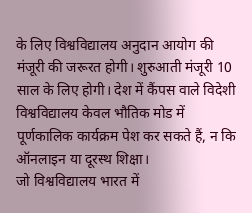के लिए विश्वविद्यालय अनुदान आयोग की मंजूरी की जरूरत होगी। शुरुआती मंजूरी 10 साल के लिए होगी। देश में कैंपस वाले विदेशी विश्वविद्यालय केवल भौतिक मोड में पूर्णकालिक कार्यक्रम पेश कर सकते हैं, न कि ऑनलाइन या दूरस्थ शिक्षा।
जो विश्वविद्यालय भारत में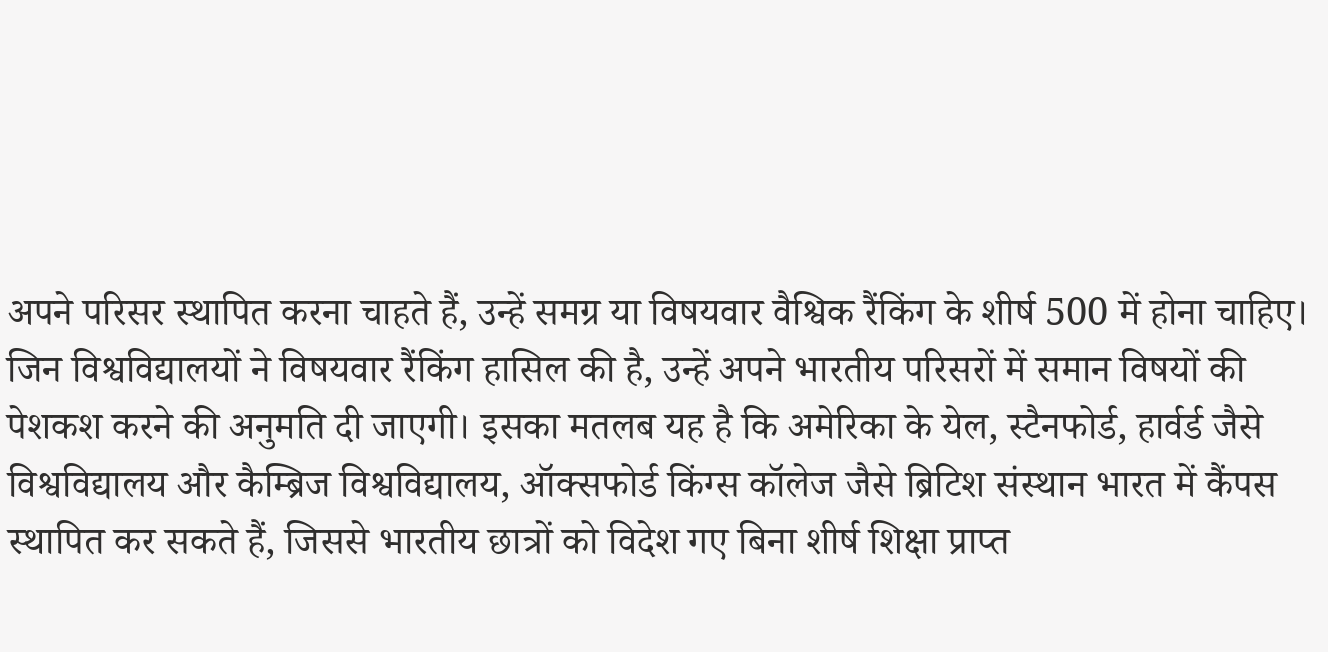अपने परिसर स्थापित करना चाहते हैं, उन्हें समग्र या विषयवार वैश्विक रैंकिंग के शीर्ष 500 में होना चाहिए। जिन विश्वविद्यालयों ने विषयवार रैंकिंग हासिल की है, उन्हें अपने भारतीय परिसरों में समान विषयों की पेशकश करने की अनुमति दी जाएगी। इसका मतलब यह है कि अमेरिका के येल, स्टैनफोर्ड, हार्वर्ड जैसे विश्वविद्यालय और कैम्ब्रिज विश्वविद्यालय, ऑक्सफोर्ड किंग्स कॉलेज जैसे ब्रिटिश संस्थान भारत में कैंपस स्थापित कर सकते हैं, जिससे भारतीय छात्रों को विदेश गए बिना शीर्ष शिक्षा प्राप्त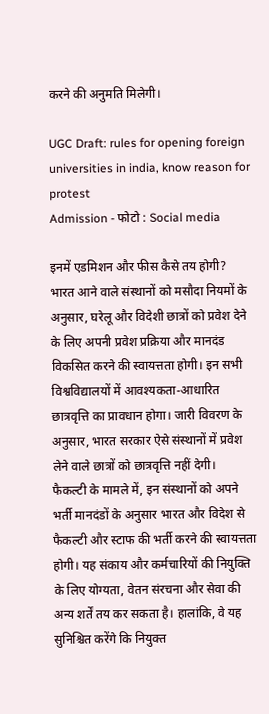करने की अनुमति मिलेगी।

UGC Draft: rules for opening foreign universities in india, know reason for protest
Admission - फोटो : Social media

इनमें एडमिशन और फीस कैसे तय होगी?
भारत आने वाले संस्थानों को मसौदा नियमों के अनुसार, घरेलू और विदेशी छात्रों को प्रवेश देने के लिए अपनी प्रवेश प्रक्रिया और मानदंड विकसित करने की स्वायत्तता होगी। इन सभी विश्वविद्यालयों में आवश्यकता-आधारित छात्रवृत्ति का प्रावधान होगा। जारी विवरण के अनुसार, भारत सरकार ऐसे संस्थानों में प्रवेश लेने वाले छात्रों को छात्रवृत्ति नहीं देगी।
फैकल्टी के मामले में, इन संस्थानों को अपने भर्ती मानदंडों के अनुसार भारत और विदेश से फैकल्टी और स्टाफ की भर्ती करने की स्वायत्तता होगी। यह संकाय और कर्मचारियों की नियुक्ति के लिए योग्यता, वेतन संरचना और सेवा की अन्य शर्तें तय कर सकता है। हालांकि, वे यह सुनिश्चित करेंगे कि नियुक्त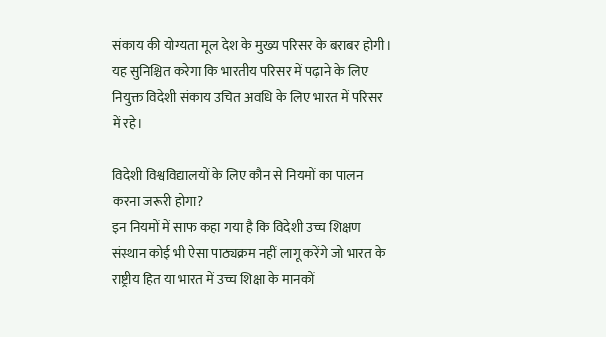संकाय की योग्यता मूल देश के मुख्य परिसर के बराबर होगी। यह सुनिश्चित करेगा कि भारतीय परिसर में पढ़ाने के लिए नियुक्त विदेशी संकाय उचित अवधि के लिए भारत में परिसर में रहे।

विदेशी विश्वविद्यालयों के लिए कौन से नियमों का पालन करना जरूरी होगा?
इन नियमों में साफ कहा गया है कि विदेशी उच्च शिक्षण संस्थान कोई भी ऐसा पाठ्यक्रम नहीं लागू करेंगे जो भारत के राष्ट्रीय हित या भारत में उच्च शिक्षा के मानकों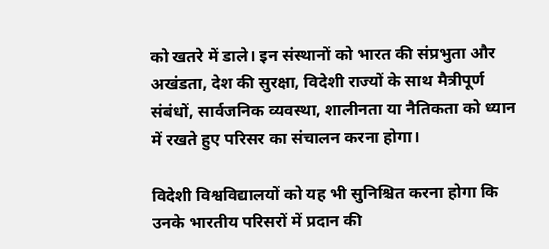को खतरे में डाले। इन संस्थानों को भारत की संप्रभुता और अखंडता, देश की सुरक्षा, विदेशी राज्यों के साथ मैत्रीपूर्ण संबंधों, सार्वजनिक व्यवस्था, शालीनता या नैतिकता को ध्यान में रखते हुए परिसर का संचालन करना होगा।

विदेशी विश्वविद्यालयों को यह भी सुनिश्चित करना होगा कि उनके भारतीय परिसरों में प्रदान की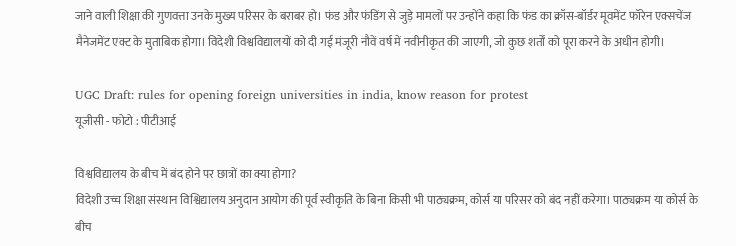जाने वाली शिक्षा की गुणवत्ता उनके मुख्य परिसर के बराबर हो। फंड और फंडिंग से जुड़े मामलों पर उन्होंने कहा कि फंड का क्रॉस-बॉर्डर मूवमेंट फॉरेन एक्सचेंज मैनेजमेंट एक्ट के मुताबिक होगा। विदेशी विश्वविद्यालयों को दी गई मंजूरी नौवें वर्ष में नवीनीकृत की जाएगी, जो कुछ शर्तों को पूरा करने के अधीन होगी।

UGC Draft: rules for opening foreign universities in india, know reason for protest
यूजीसी - फोटो : पीटीआई

विश्वविद्यालय के बीच में बंद होने पर छात्रों का क्या होगा?
विदेशी उच्च शिक्षा संस्थान विश्विद्यालय अनुदान आयोग की पूर्व स्वीकृति के बिना किसी भी पाठ्यक्रम, कोर्स या परिसर को बंद नहीं करेगा। पाठ्यक्रम या कोर्स के बीच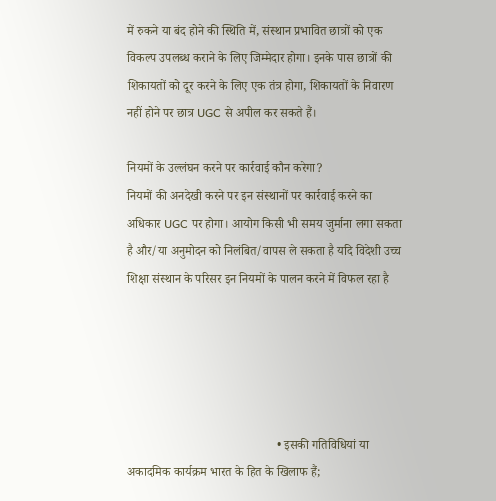में रुकने या बंद होने की स्थिति में, संस्थान प्रभावित छात्रों को एक विकल्प उपलब्ध कराने के लिए जिम्मेदार होगा। इनके पास छात्रों की शिकायतों को दूर करने के लिए एक तंत्र होगा, शिकायतों के निवारण नहीं होने पर छात्र UGC से अपील कर सकते हैं।

नियमों के उल्लंघन करने पर कार्रवाई कौन करेगा?
नियमों की अनदेखी करने पर इन संस्थानों पर कार्रवाई करने का अधिकार UGC पर होगा। आयोग किसी भी समय जुर्माना लगा सकता है और/या अनुमोदन को निलंबित/वापस ले सकता है यदि विदेशी उच्च शिक्षा संस्थान के परिसर इन नियमों के पालन करने में विफल रहा है





                                                • इसकी गतिविधियां या अकादमिक कार्यक्रम भारत के हित के खिलाफ हैं;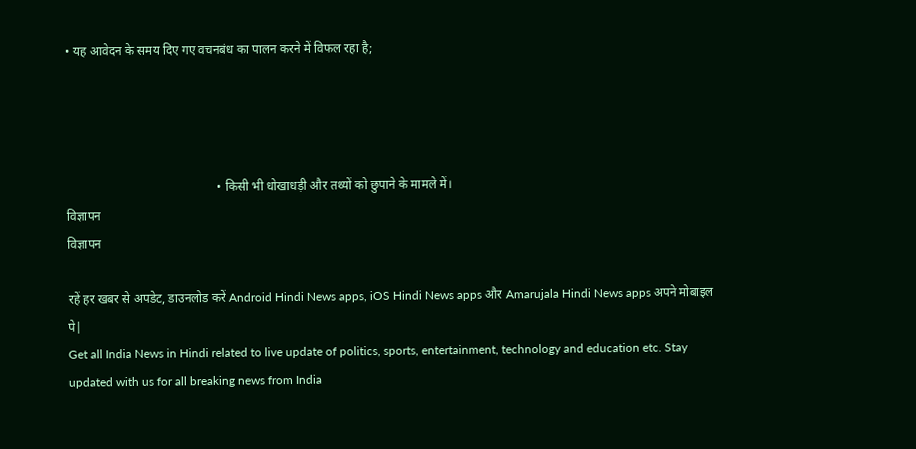• यह आवेदन के समय दिए गए वचनबंध का पालन करने में विफल रहा है;




                                                • किसी भी धोखाधड़ी और तथ्यों को छुपाने के मामले में।
विज्ञापन
विज्ञापन

रहें हर खबर से अपडेट, डाउनलोड करें Android Hindi News apps, iOS Hindi News apps और Amarujala Hindi News apps अपने मोबाइल पे|
Get all India News in Hindi related to live update of politics, sports, entertainment, technology and education etc. Stay updated with us for all breaking news from India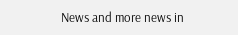News and more news in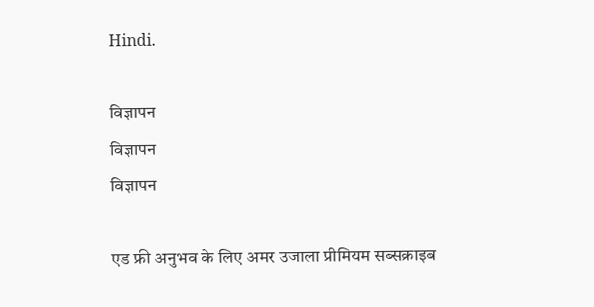Hindi.

विज्ञापन
विज्ञापन
विज्ञापन

एड फ्री अनुभव के लिए अमर उजाला प्रीमियम सब्सक्राइब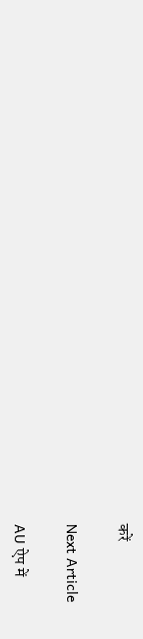करें

Next Article

AU ऐप में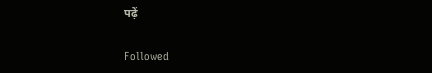पढ़ें

Followed